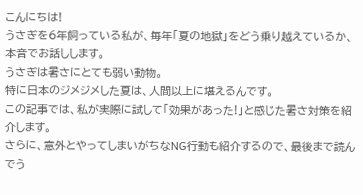こんにちは!
うさぎを6年飼っている私が、毎年「夏の地獄」をどう乗り越えているか、本音でお話しします。
うさぎは暑さにとても弱い動物。
特に日本のジメジメした夏は、人間以上に堪えるんです。
この記事では、私が実際に試して「効果があった!」と感じた暑さ対策を紹介します。
さらに、意外とやってしまいがちなNG行動も紹介するので、最後まで読んでう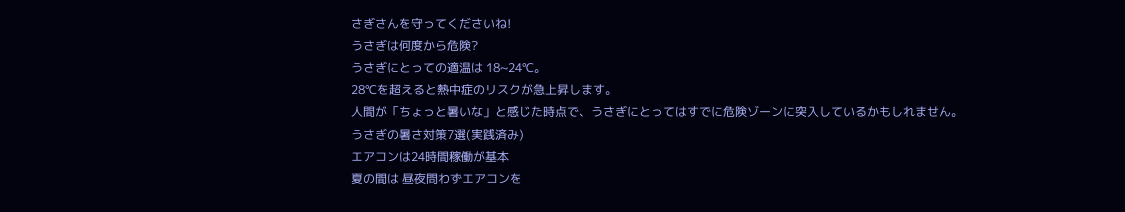さぎさんを守ってくださいね!
うさぎは何度から危険?
うさぎにとっての適温は 18~24℃。
28℃を超えると熱中症のリスクが急上昇します。
人間が「ちょっと暑いな」と感じた時点で、うさぎにとってはすでに危険ゾーンに突入しているかもしれません。
うさぎの暑さ対策7選(実践済み)
エアコンは24時間稼働が基本
夏の間は 昼夜問わずエアコンを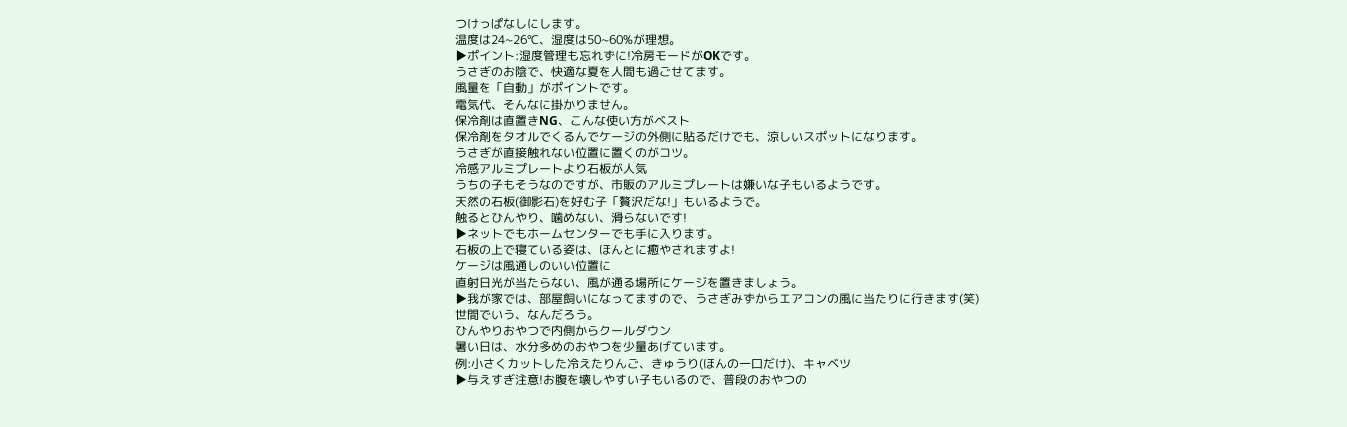つけっぱなしにします。
温度は24~26℃、湿度は50~60%が理想。
▶ポイント:湿度管理も忘れずに!冷房モードがOKです。
うさぎのお陰で、快適な夏を人間も過ごせてます。
風量を「自動」がポイントです。
電気代、そんなに掛かりません。
保冷剤は直置きNG、こんな使い方がベスト
保冷剤をタオルでくるんでケージの外側に貼るだけでも、涼しいスポットになります。
うさぎが直接触れない位置に置くのがコツ。
冷感アルミプレートより石板が人気
うちの子もそうなのですが、市販のアルミプレートは嫌いな子もいるようです。
天然の石板(御影石)を好む子「贅沢だな!」もいるようで。
触るとひんやり、噛めない、滑らないです!
▶ネットでもホームセンターでも手に入ります。
石板の上で寝ている姿は、ほんとに癒やされますよ!
ケージは風通しのいい位置に
直射日光が当たらない、風が通る場所にケージを置きましょう。
▶我が家では、部屋飼いになってますので、うさぎみずからエアコンの風に当たりに行きます(笑)
世間でいう、なんだろう。
ひんやりおやつで内側からクールダウン
暑い日は、水分多めのおやつを少量あげています。
例:小さくカットした冷えたりんご、きゅうり(ほんの一口だけ)、キャベツ
▶与えすぎ注意!お腹を壊しやすい子もいるので、普段のおやつの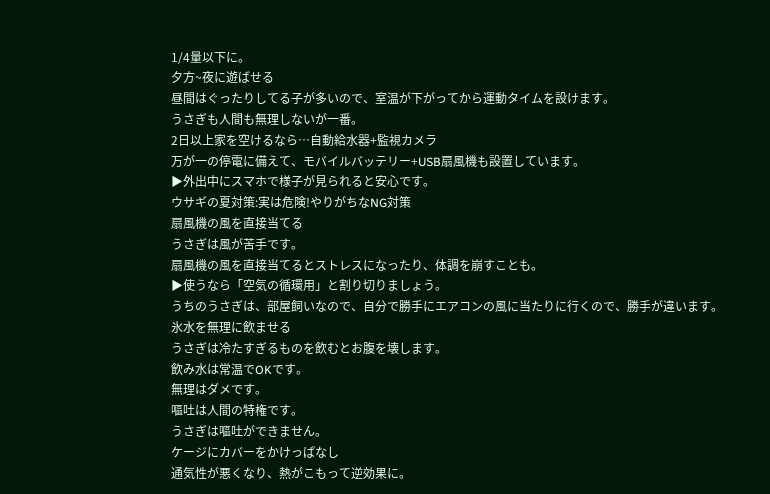1/4量以下に。
夕方~夜に遊ばせる
昼間はぐったりしてる子が多いので、室温が下がってから運動タイムを設けます。
うさぎも人間も無理しないが一番。
2日以上家を空けるなら…自動給水器+監視カメラ
万が一の停電に備えて、モバイルバッテリー+USB扇風機も設置しています。
▶外出中にスマホで様子が見られると安心です。
ウサギの夏対策:実は危険!やりがちなNG対策
扇風機の風を直接当てる
うさぎは風が苦手です。
扇風機の風を直接当てるとストレスになったり、体調を崩すことも。
▶使うなら「空気の循環用」と割り切りましょう。
うちのうさぎは、部屋飼いなので、自分で勝手にエアコンの風に当たりに行くので、勝手が違います。
氷水を無理に飲ませる
うさぎは冷たすぎるものを飲むとお腹を壊します。
飲み水は常温でOKです。
無理はダメです。
嘔吐は人間の特権です。
うさぎは嘔吐ができません。
ケージにカバーをかけっぱなし
通気性が悪くなり、熱がこもって逆効果に。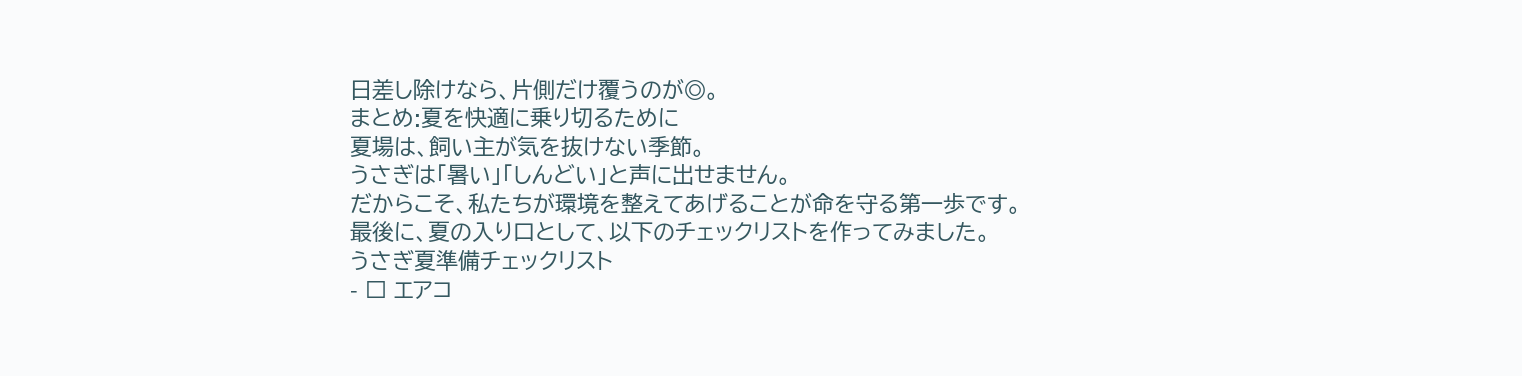日差し除けなら、片側だけ覆うのが◎。
まとめ:夏を快適に乗り切るために
夏場は、飼い主が気を抜けない季節。
うさぎは「暑い」「しんどい」と声に出せません。
だからこそ、私たちが環境を整えてあげることが命を守る第一歩です。
最後に、夏の入り口として、以下のチェックリストを作ってみました。
うさぎ夏準備チェックリスト
- □ エアコ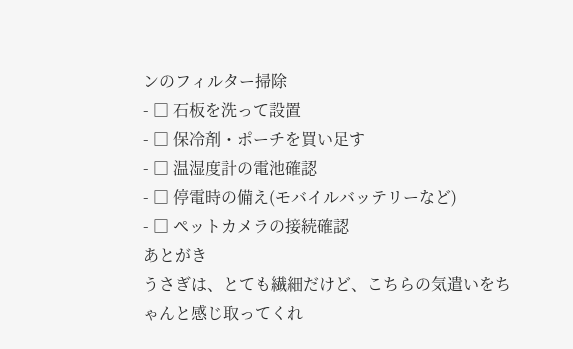ンのフィルター掃除
- □ 石板を洗って設置
- □ 保冷剤・ポーチを買い足す
- □ 温湿度計の電池確認
- □ 停電時の備え(モバイルバッテリーなど)
- □ ペットカメラの接続確認
あとがき
うさぎは、とても繊細だけど、こちらの気遣いをちゃんと感じ取ってくれ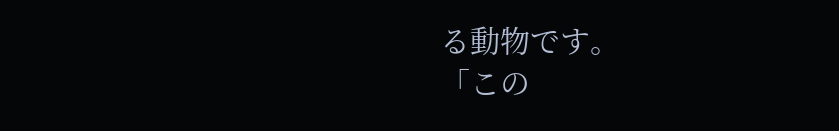る動物です。
「この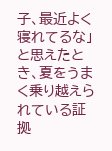子、最近よく寝れてるな」と思えたとき、夏をうまく乗り越えられている証拠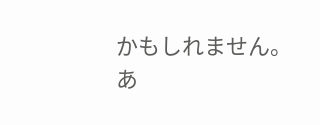かもしれません。
あ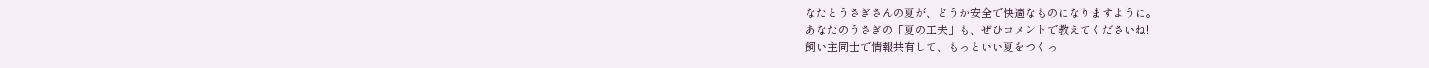なたとうさぎさんの夏が、どうか安全で快適なものになりますように。
あなたのうさぎの「夏の工夫」も、ぜひコメントで教えてくださいね!
飼い主同士で情報共有して、もっといい夏をつくっ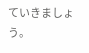ていきましょう。